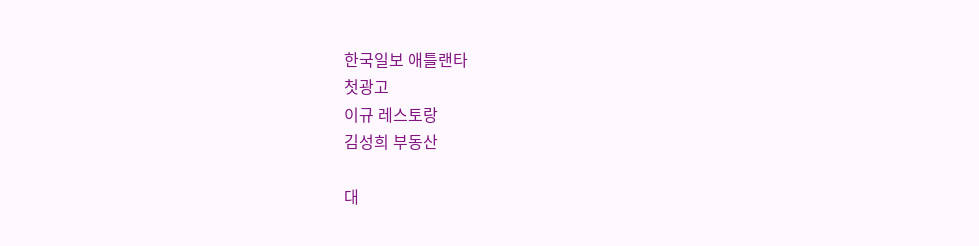한국일보 애틀랜타
첫광고
이규 레스토랑
김성희 부동산

대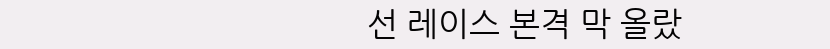선 레이스 본격 막 올랐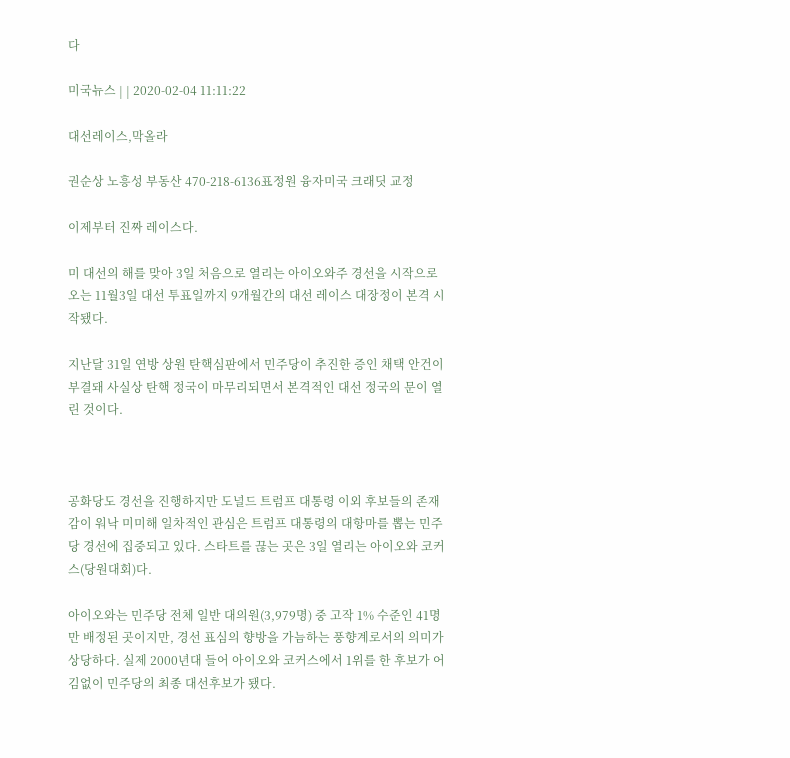다

미국뉴스 | | 2020-02-04 11:11:22

대선레이스,막올라

권순상 노흥성 부동산 470-218-6136표정원 융자미국 크래딧 교정

이제부터 진짜 레이스다.

미 대선의 해를 맞아 3일 처음으로 열리는 아이오와주 경선을 시작으로 오는 11월3일 대선 투표일까지 9개월간의 대선 레이스 대장정이 본격 시작됐다.

지난달 31일 연방 상원 탄핵심판에서 민주당이 추진한 증인 채택 안건이 부결돼 사실상 탄핵 정국이 마무리되면서 본격적인 대선 정국의 문이 열린 것이다.



공화당도 경선을 진행하지만 도널드 트럼프 대통령 이외 후보들의 존재감이 워낙 미미해 일차적인 관심은 트럼프 대통령의 대항마를 뽑는 민주당 경선에 집중되고 있다. 스타트를 끊는 곳은 3일 열리는 아이오와 코커스(당원대회)다.

아이오와는 민주당 전체 일반 대의원(3,979명) 중 고작 1% 수준인 41명만 배정된 곳이지만, 경선 표심의 향방을 가늠하는 풍향계로서의 의미가 상당하다. 실제 2000년대 들어 아이오와 코커스에서 1위를 한 후보가 어김없이 민주당의 최종 대선후보가 됐다.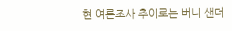현 여론조사 추이로는 버니 샌더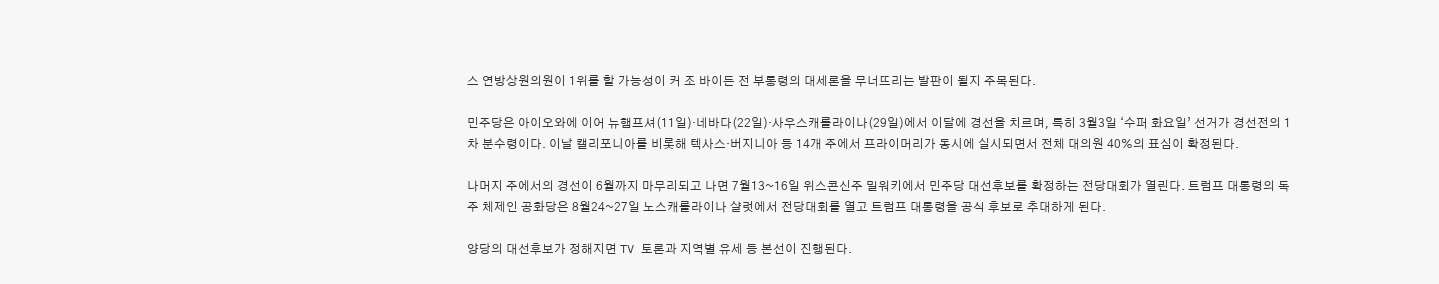스 연방상원의원이 1위를 할 가능성이 커 조 바이든 전 부통령의 대세론을 무너뜨리는 발판이 될지 주목된다.

민주당은 아이오와에 이어 뉴햄프셔(11일)·네바다(22일)·사우스캐롤라이나(29일)에서 이달에 경선을 치르며, 특히 3월3일 ‘수퍼 화요일’ 선거가 경선전의 1차 분수령이다. 이날 캘리포니아를 비롯해 텍사스·버지니아 등 14개 주에서 프라이머리가 동시에 실시되면서 전체 대의원 40%의 표심이 확정된다.

나머지 주에서의 경선이 6월까지 마무리되고 나면 7월13~16일 위스콘신주 밀워키에서 민주당 대선후보를 확정하는 전당대회가 열린다. 트럼프 대통령의 독주 체제인 공화당은 8월24~27일 노스캐롤라이나 샬럿에서 전당대회를 열고 트럼프 대통령을 공식 후보로 추대하게 된다.

양당의 대선후보가 정해지면 TV 토론과 지역별 유세 등 본선이 진행된다.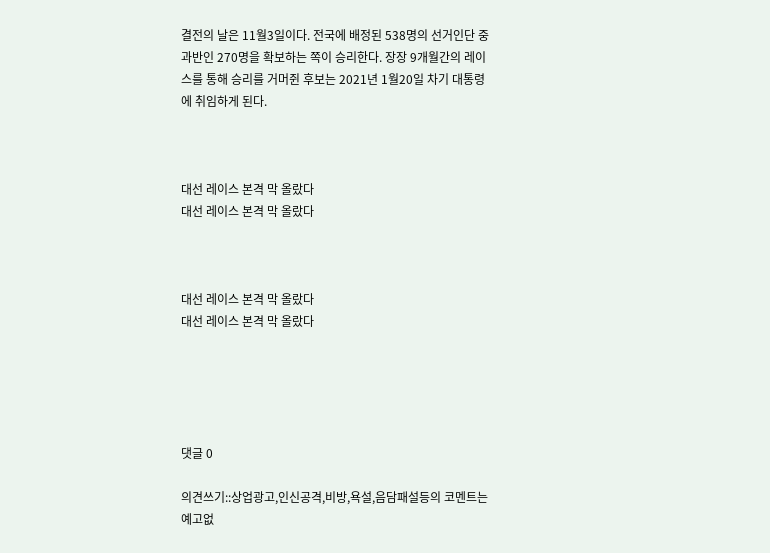결전의 날은 11월3일이다. 전국에 배정된 538명의 선거인단 중 과반인 270명을 확보하는 쪽이 승리한다. 장장 9개월간의 레이스를 통해 승리를 거머쥔 후보는 2021년 1월20일 차기 대통령에 취임하게 된다.



대선 레이스 본격 막 올랐다
대선 레이스 본격 막 올랐다



대선 레이스 본격 막 올랐다
대선 레이스 본격 막 올랐다





댓글 0

의견쓰기::상업광고,인신공격,비방,욕설,음담패설등의 코멘트는 예고없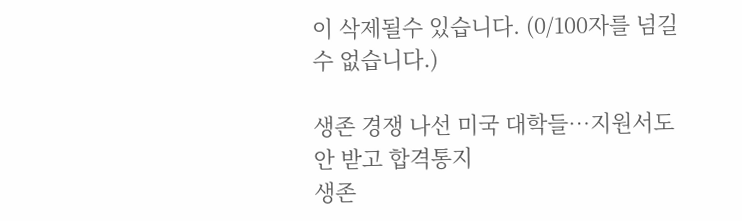이 삭제될수 있습니다. (0/100자를 넘길 수 없습니다.)

생존 경쟁 나선 미국 대학들…지원서도 안 받고 합격통지
생존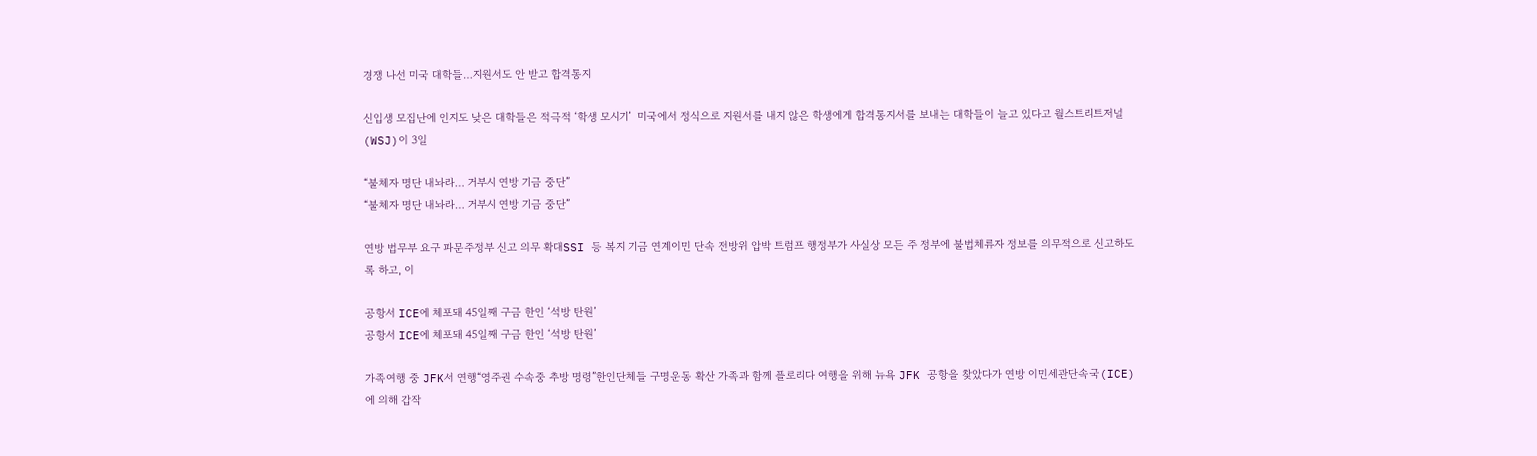경쟁 나선 미국 대학들…지원서도 안 받고 합격통지

신입생 모집난에 인지도 낮은 대학들은 적극적 ‘학생 모시기’  미국에서 정식으로 지원서를 내지 않은 학생에게 합격통지서를 보내는 대학들이 늘고 있다고 월스트리트저널(WSJ)이 3일

“불체자 명단 내놔라… 거부시 연방 기금 중단”
“불체자 명단 내놔라… 거부시 연방 기금 중단”

연방 법무부 요구 파문주정부 신고 의무 확대SSI 등 복지 기금 연계이민 단속 전방위 압박 트럼프 행정부가 사실상 모든 주 정부에 불법체류자 정보를 의무적으로 신고하도록 하고, 이

공항서 ICE에 체포돼 45일째 구금 한인 ‘석방 탄원’
공항서 ICE에 체포돼 45일째 구금 한인 ‘석방 탄원’

가족여행 중 JFK서 연행“영주권 수속중 추방 명령”한인단체들 구명운동 확산 가족과 함께 플로리다 여행을 위해 뉴욕 JFK 공항을 찾았다가 연방 이민세관단속국(ICE)에 의해 갑작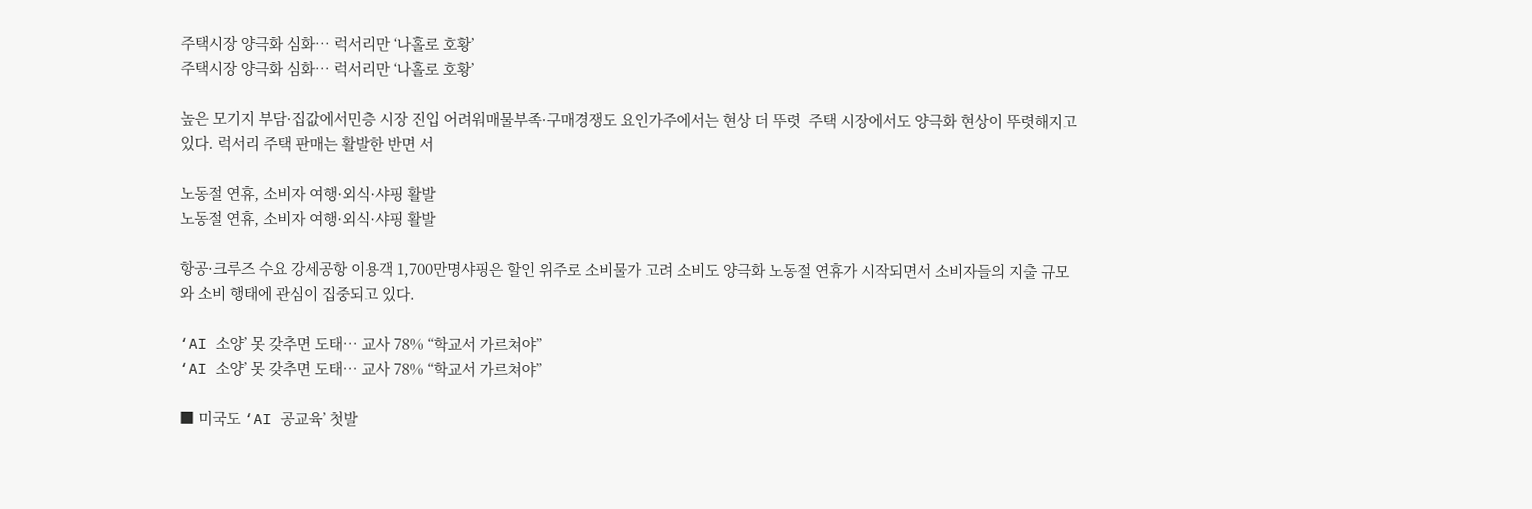주택시장 양극화 심화… 럭서리만 ‘나홀로 호황’
주택시장 양극화 심화… 럭서리만 ‘나홀로 호황’

높은 모기지 부담·집값에서민층 시장 진입 어려워매물부족·구매경쟁도 요인가주에서는 현상 더 뚜렷  주택 시장에서도 양극화 현상이 뚜렷해지고 있다. 럭서리 주택 판매는 활발한 반면 서

노동절 연휴, 소비자 여행·외식·샤핑 활발
노동절 연휴, 소비자 여행·외식·샤핑 활발

항공·크루즈 수요 강세공항 이용객 1,700만명샤핑은 할인 위주로 소비물가 고려 소비도 양극화 노동절 연휴가 시작되면서 소비자들의 지출 규모와 소비 행태에 관심이 집중되고 있다.

‘AI 소양’ 못 갖추면 도태… 교사 78% “학교서 가르쳐야”
‘AI 소양’ 못 갖추면 도태… 교사 78% “학교서 가르쳐야”

■ 미국도 ‘AI 공교육’ 첫발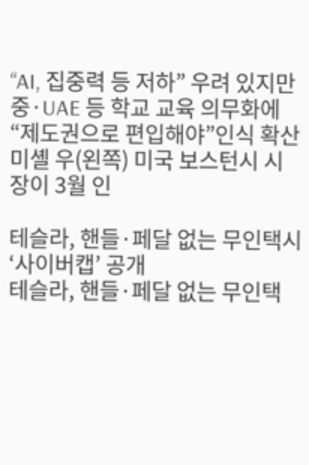“AI, 집중력 등 저하” 우려 있지만중·UAE 등 학교 교육 의무화에“제도권으로 편입해야”인식 확산 미셸 우(왼쪽) 미국 보스턴시 시장이 3월 인

테슬라, 핸들·페달 없는 무인택시 ‘사이버캡’ 공개
테슬라, 핸들·페달 없는 무인택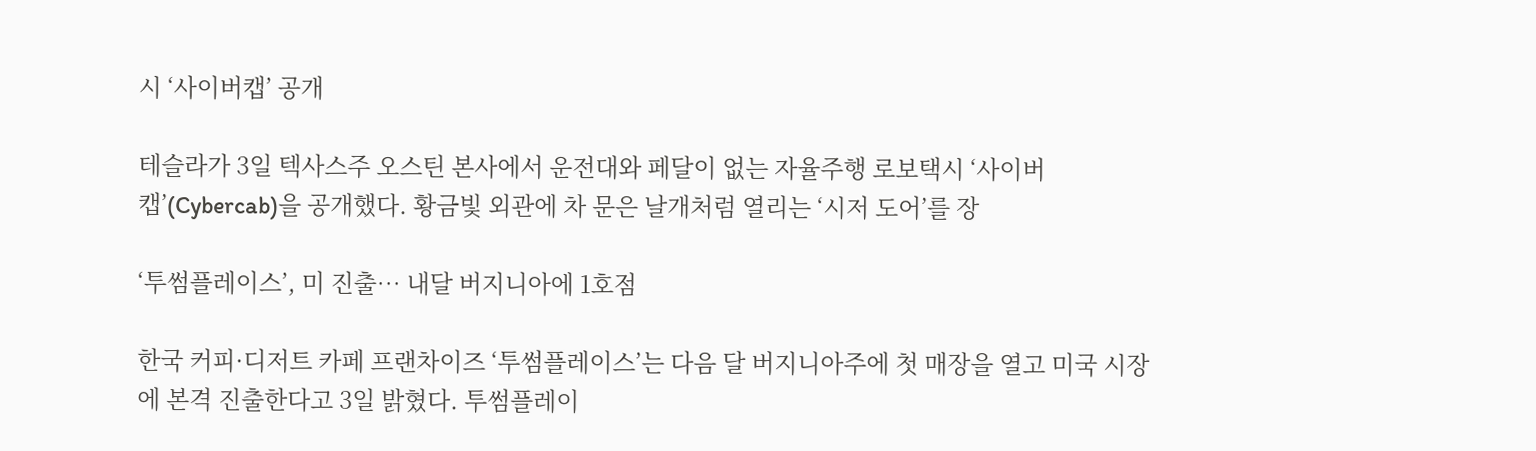시 ‘사이버캡’ 공개

테슬라가 3일 텍사스주 오스틴 본사에서 운전대와 페달이 없는 자율주행 로보택시 ‘사이버캡’(Cybercab)을 공개했다. 황금빛 외관에 차 문은 날개처럼 열리는 ‘시저 도어’를 장

‘투썸플레이스’, 미 진출… 내달 버지니아에 1호점

한국 커피·디저트 카페 프랜차이즈 ‘투썸플레이스’는 다음 달 버지니아주에 첫 매장을 열고 미국 시장에 본격 진출한다고 3일 밝혔다. 투썸플레이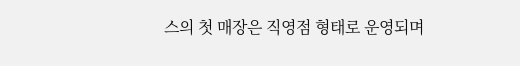스의 첫 매장은 직영점 형태로 운영되며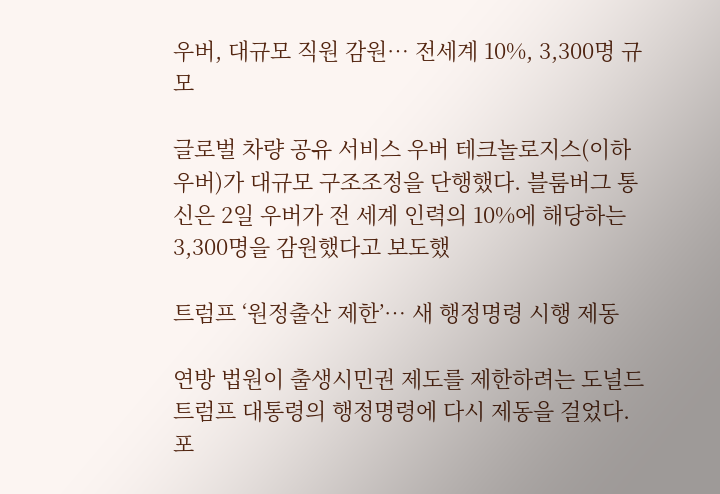우버, 대규모 직원 감원… 전세계 10%, 3,300명 규모

글로벌 차량 공유 서비스 우버 테크놀로지스(이하 우버)가 대규모 구조조정을 단행했다. 블룸버그 통신은 2일 우버가 전 세계 인력의 10%에 해당하는 3,300명을 감원했다고 보도했

트럼프 ‘원정출산 제한’… 새 행정명령 시행 제동

연방 법원이 출생시민권 제도를 제한하려는 도널드 트럼프 대통령의 행정명령에 다시 제동을 걸었다. 포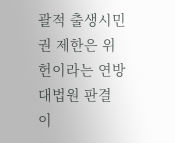괄적 출생시민권 제한은 위헌이라는 연방 대법원 판결 이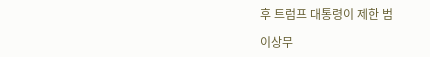후 트럼프 대통령이 제한 범

이상무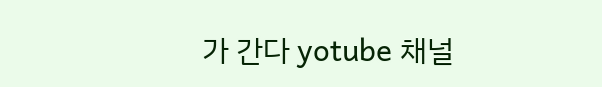가 간다 yotube 채널